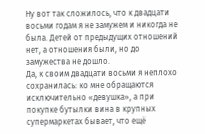Ну вот так сложилось, что к двадцати восьми годам я не замужем и никогда не была. Детей от предыдущих отношений нет, а отношения были, но до замужества не дошло.
Да, к своим двадцати восьми я неплохо сохранилась: ко мне обращаются исключительно «девушка», а при покупке бутылки вина в крупных супермаркетах бывает, что ещё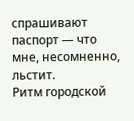спрашивают паспорт — что мне, несомненно, льстит.
Ритм городской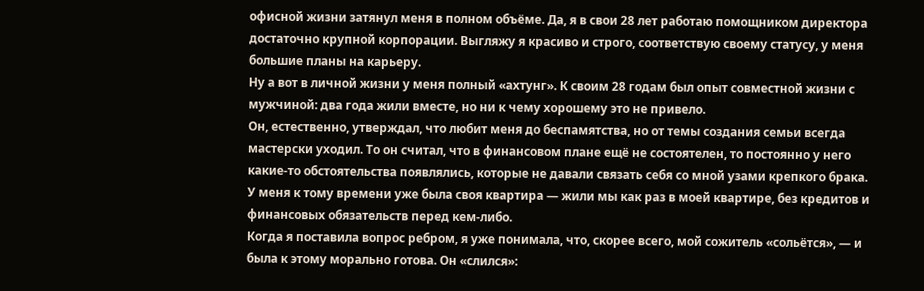офисной жизни затянул меня в полном объёме. Да, я в свои 28 лет работаю помощником директора достаточно крупной корпорации. Выгляжу я красиво и строго, соответствую своему статусу, у меня большие планы на карьеру.
Ну а вот в личной жизни у меня полный «ахтунг». К своим 28 годам был опыт совместной жизни с мужчиной: два года жили вместе, но ни к чему хорошему это не привело.
Он, естественно, утверждал, что любит меня до беспамятства, но от темы создания семьи всегда мастерски уходил. То он считал, что в финансовом плане ещё не состоятелен, то постоянно у него какие‑то обстоятельства появлялись, которые не давали связать себя со мной узами крепкого брака.
У меня к тому времени уже была своя квартира — жили мы как раз в моей квартире, без кредитов и финансовых обязательств перед кем‑либо.
Когда я поставила вопрос ребром, я уже понимала, что, скорее всего, мой сожитель «сольётся», — и была к этому морально готова. Он «слился»: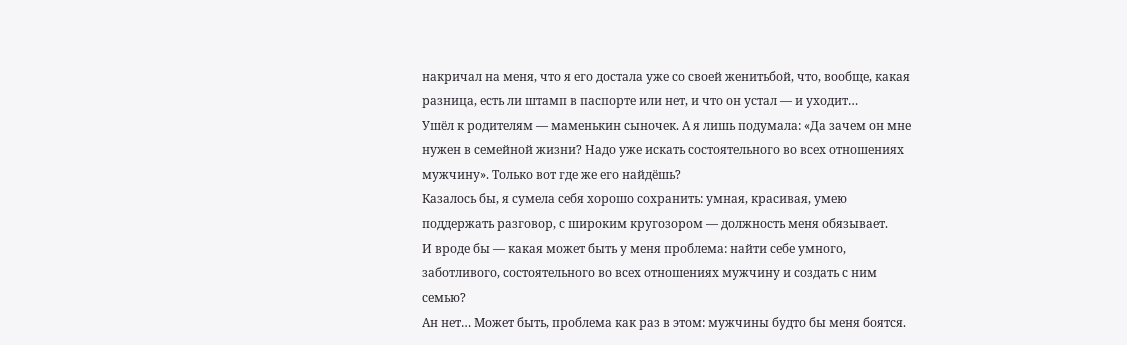накричал на меня, что я его достала уже со своей женитьбой, что, вообще, какая разница, есть ли штамп в паспорте или нет, и что он устал — и уходит…
Ушёл к родителям — маменькин сыночек. А я лишь подумала: «Да зачем он мне нужен в семейной жизни? Надо уже искать состоятельного во всех отношениях мужчину». Только вот где же его найдёшь?
Казалось бы, я сумела себя хорошо сохранить: умная, красивая, умею поддержать разговор, с широким кругозором — должность меня обязывает.
И вроде бы — какая может быть у меня проблема: найти себе умного, заботливого, состоятельного во всех отношениях мужчину и создать с ним семью?
Ан нет… Может быть, проблема как раз в этом: мужчины будто бы меня боятся.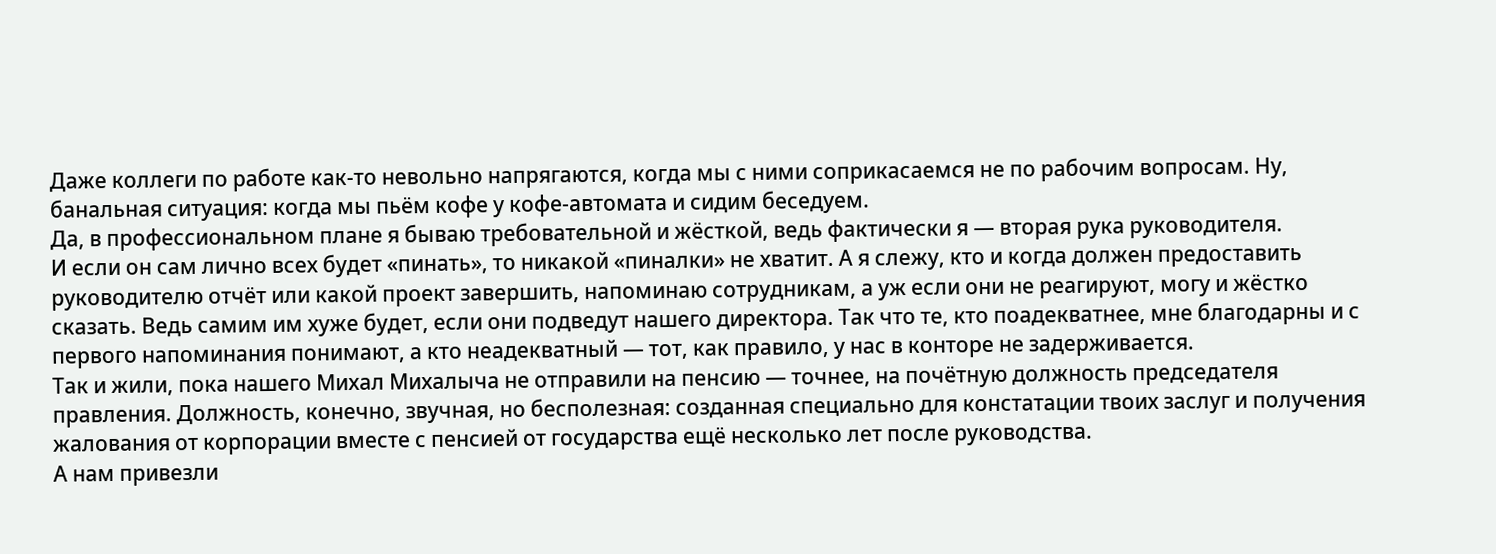Даже коллеги по работе как‑то невольно напрягаются, когда мы с ними соприкасаемся не по рабочим вопросам. Ну, банальная ситуация: когда мы пьём кофе у кофе-автомата и сидим беседуем.
Да, в профессиональном плане я бываю требовательной и жёсткой, ведь фактически я — вторая рука руководителя.
И если он сам лично всех будет «пинать», то никакой «пиналки» не хватит. А я слежу, кто и когда должен предоставить руководителю отчёт или какой проект завершить, напоминаю сотрудникам, а уж если они не реагируют, могу и жёстко сказать. Ведь самим им хуже будет, если они подведут нашего директора. Так что те, кто поадекватнее, мне благодарны и с первого напоминания понимают, а кто неадекватный — тот, как правило, у нас в конторе не задерживается.
Так и жили, пока нашего Михал Михалыча не отправили на пенсию — точнее, на почётную должность председателя правления. Должность, конечно, звучная, но бесполезная: созданная специально для констатации твоих заслуг и получения жалования от корпорации вместе с пенсией от государства ещё несколько лет после руководства.
А нам привезли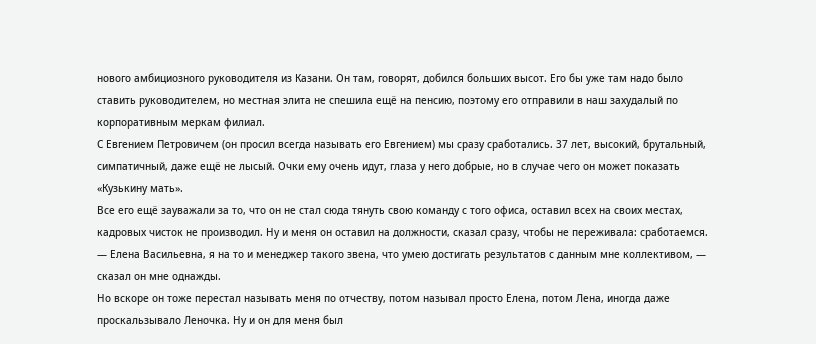нового амбициозного руководителя из Казани. Он там, говорят, добился больших высот. Его бы уже там надо было ставить руководителем, но местная элита не спешила ещё на пенсию, поэтому его отправили в наш захудалый по корпоративным меркам филиал.
С Евгением Петровичем (он просил всегда называть его Евгением) мы сразу сработались. 37 лет, высокий, брутальный, симпатичный, даже ещё не лысый. Очки ему очень идут, глаза у него добрые, но в случае чего он может показать «Кузькину мать».
Все его ещё зауважали за то, что он не стал сюда тянуть свою команду с того офиса, оставил всех на своих местах, кадровых чисток не производил. Ну и меня он оставил на должности, сказал сразу, чтобы не переживала: сработаемся.
— Елена Васильевна, я на то и менеджер такого звена, что умею достигать результатов с данным мне коллективом, — сказал он мне однажды.
Но вскоре он тоже перестал называть меня по отчеству, потом называл просто Елена, потом Лена, иногда даже проскальзывало Леночка. Ну и он для меня был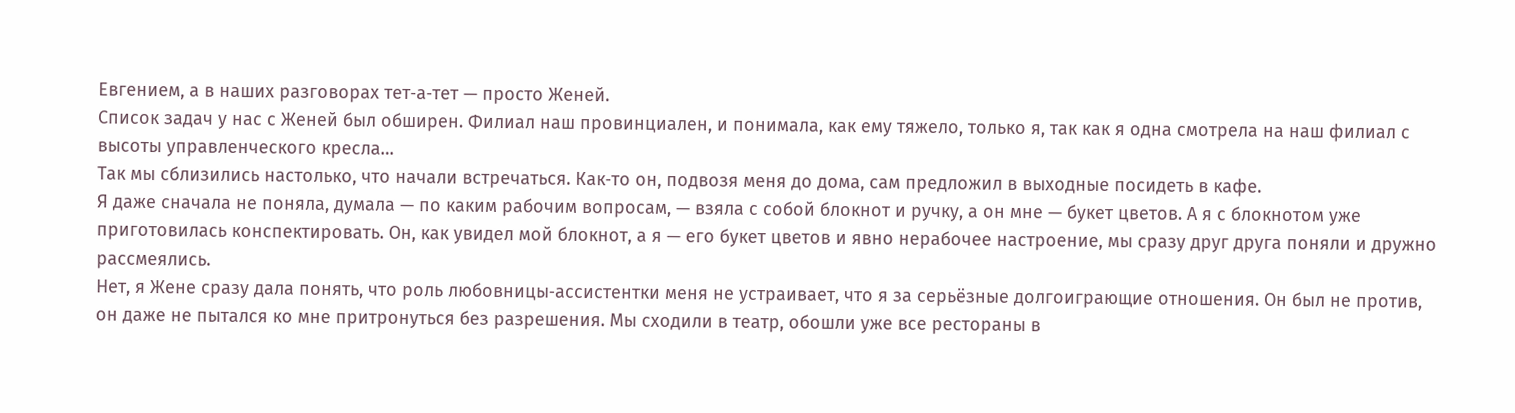Евгением, а в наших разговорах тет‑а‑тет — просто Женей.
Список задач у нас с Женей был обширен. Филиал наш провинциален, и понимала, как ему тяжело, только я, так как я одна смотрела на наш филиал с высоты управленческого кресла…
Так мы сблизились настолько, что начали встречаться. Как‑то он, подвозя меня до дома, сам предложил в выходные посидеть в кафе.
Я даже сначала не поняла, думала — по каким рабочим вопросам, — взяла с собой блокнот и ручку, а он мне — букет цветов. А я с блокнотом уже приготовилась конспектировать. Он, как увидел мой блокнот, а я — его букет цветов и явно нерабочее настроение, мы сразу друг друга поняли и дружно рассмеялись.
Нет, я Жене сразу дала понять, что роль любовницы‑ассистентки меня не устраивает, что я за серьёзные долгоиграющие отношения. Он был не против, он даже не пытался ко мне притронуться без разрешения. Мы сходили в театр, обошли уже все рестораны в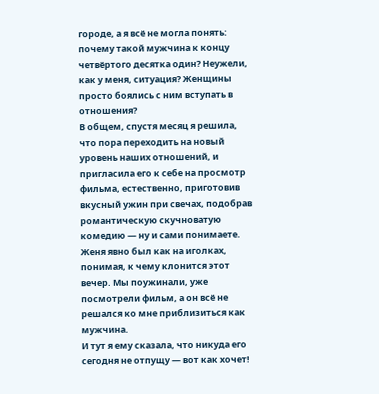городе, а я всё не могла понять: почему такой мужчина к концу четвёртого десятка один? Неужели, как у меня, ситуация? Женщины просто боялись с ним вступать в отношения?
В общем, спустя месяц я решила, что пора переходить на новый уровень наших отношений, и пригласила его к себе на просмотр фильма, естественно, приготовив вкусный ужин при свечах, подобрав романтическую скучноватую комедию — ну и сами понимаете.
Женя явно был как на иголках, понимая, к чему клонится этот вечер. Мы поужинали, уже посмотрели фильм, а он всё не решался ко мне приблизиться как мужчина.
И тут я ему сказала, что никуда его сегодня не отпущу — вот как хочет!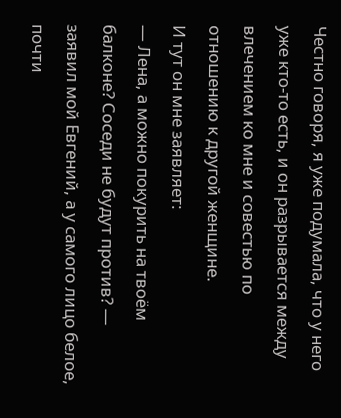Честно говоря, я уже подумала, что у него уже кто‑то есть, и он разрывается между влечением ко мне и совестью по отношению к другой женщине.
И тут он мне заявляет:
— Лена, а можно покурить на твоём балконе? Соседи не будут против? — заявил мой Евгений, а у самого лицо белое, почти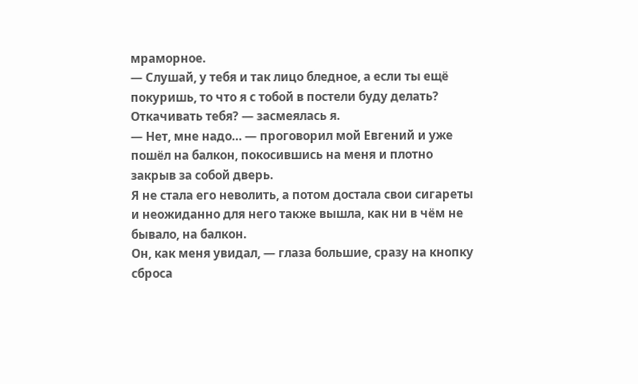мраморное.
— Слушай, у тебя и так лицо бледное, а если ты ещё покуришь, то что я с тобой в постели буду делать? Откачивать тебя? — засмеялась я.
— Нет, мне надо… — проговорил мой Евгений и уже пошёл на балкон, покосившись на меня и плотно закрыв за собой дверь.
Я не стала его неволить, а потом достала свои сигареты и неожиданно для него также вышла, как ни в чём не бывало, на балкон.
Он, как меня увидал, — глаза большие, сразу на кнопку сброса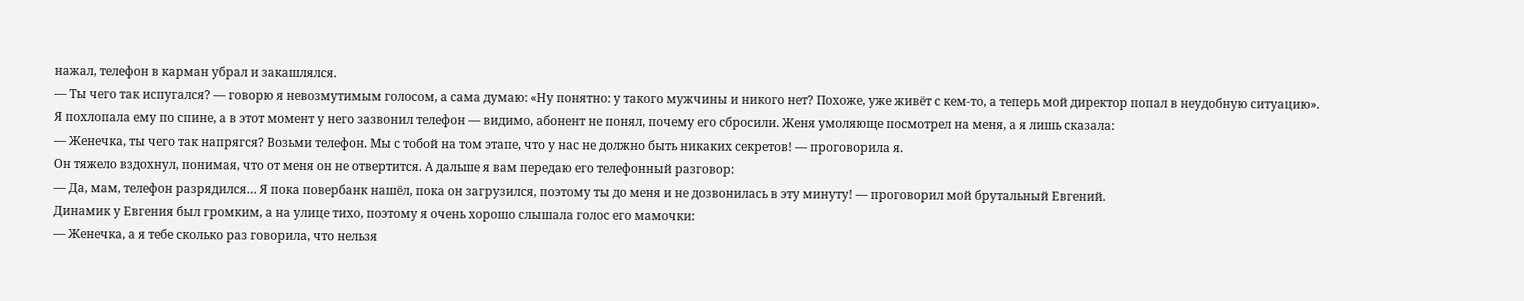нажал, телефон в карман убрал и закашлялся.
— Ты чего так испугался? — говорю я невозмутимым голосом, а сама думаю: «Ну понятно: у такого мужчины и никого нет? Похоже, уже живёт с кем‑то, а теперь мой директор попал в неудобную ситуацию».
Я похлопала ему по спине, а в этот момент у него зазвонил телефон — видимо, абонент не понял, почему его сбросили. Женя умоляюще посмотрел на меня, а я лишь сказала:
— Женечка, ты чего так напрягся? Возьми телефон. Мы с тобой на том этапе, что у нас не должно быть никаких секретов! — проговорила я.
Он тяжело вздохнул, понимая, что от меня он не отвертится. А дальше я вам передаю его телефонный разговор:
— Да, мам, телефон разрядился… Я пока повербанк нашёл, пока он загрузился, поэтому ты до меня и не дозвонилась в эту минуту! — проговорил мой брутальный Евгений.
Динамик у Евгения был громким, а на улице тихо, поэтому я очень хорошо слышала голос его мамочки:
— Женечка, а я тебе сколько раз говорила, что нельзя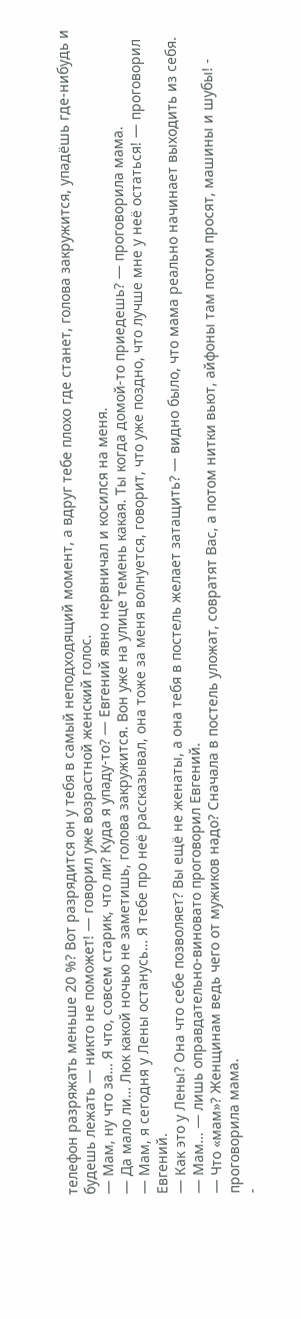телефон разряжать меньше 20 %? Вот разрядится он у тебя в самый неподходящий момент, а вдруг тебе плохо где станет, голова закружится, упадёшь где‑нибудь и будешь лежать — никто не поможет! — говорил уже возрастной женский голос.
— Мам, ну что за… Я что, совсем старик, что ли? Куда я упаду‑то? — Евгений явно нервничал и косился на меня.
— Да мало ли… Люк какой ночью не заметишь, голова закружится. Вон уже на улице темень какая. Ты когда домой‑то приедешь? — проговорила мама.
— Мам, я сегодня у Лены останусь… Я тебе про неё рассказывал, она тоже за меня волнуется, говорит, что уже поздно, что лучше мне у неё остаться! — проговорил Евгений.
— Как это у Лены? Она что себе позволяет? Вы ещё не женаты, а она тебя в постель желает затащить? — видно было, что мама реально начинает выходить из себя.
— Мам… — лишь оправдательно‑виновато проговорил Евгений.
— Что «мам»? Женщинам ведь чего от мужиков надо? Сначала в постель уложат, совратят Вас, а потом нитки вьют, айфоны там потом просят, машины и шубы! - проговорила мама.
-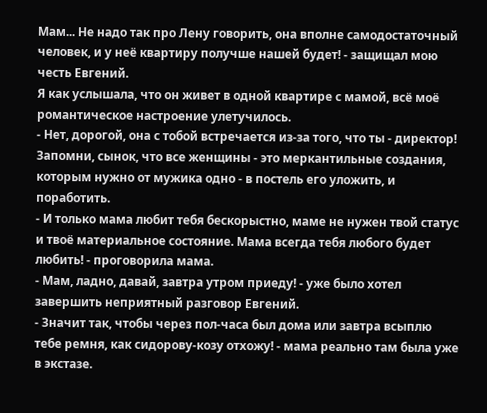Мам... Не надо так про Лену говорить, она вполне самодостаточный человек, и у неё квартиру получше нашей будет! - защищал мою честь Евгений.
Я как услышала, что он живет в одной квартире с мамой, всё моё романтическое настроение улетучилось.
- Нет, дорогой, она с тобой встречается из-за того, что ты - директор! Запомни, сынок, что все женщины - это меркантильные создания, которым нужно от мужика одно - в постель его уложить, и поработить.
- И только мама любит тебя бескорыстно, маме не нужен твой статус и твоё материальное состояние. Мама всегда тебя любого будет любить! - проговорила мама.
- Мам, ладно, давай, завтра утром приеду! - уже было хотел завершить неприятный разговор Евгений.
- Значит так, чтобы через пол-часа был дома или завтра всыплю тебе ремня, как сидорову-козу отхожу! - мама реально там была уже в экстазе.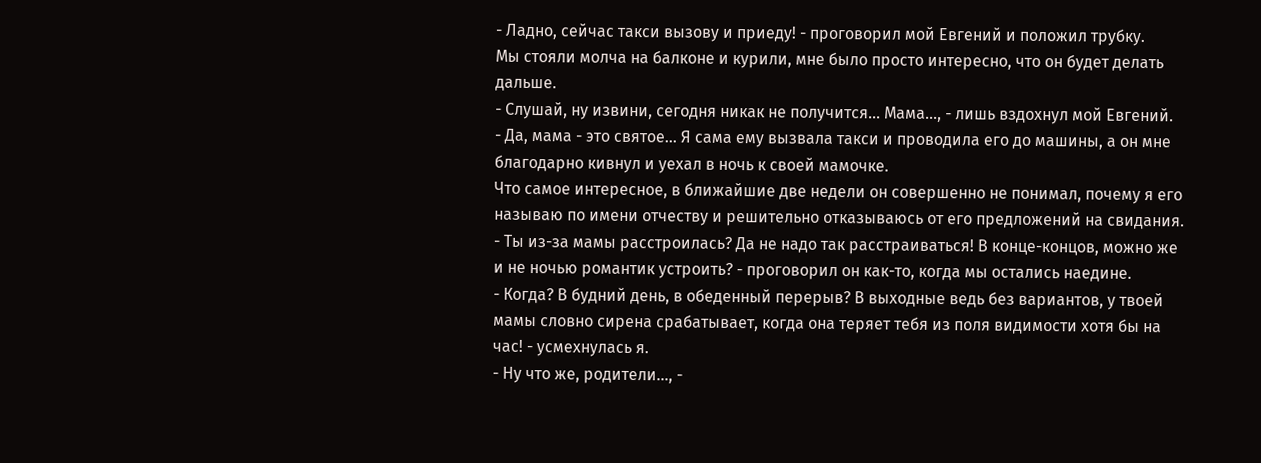- Ладно, сейчас такси вызову и приеду! - проговорил мой Евгений и положил трубку.
Мы стояли молча на балконе и курили, мне было просто интересно, что он будет делать дальше.
- Слушай, ну извини, сегодня никак не получится... Мама..., - лишь вздохнул мой Евгений.
- Да, мама - это святое... Я сама ему вызвала такси и проводила его до машины, а он мне благодарно кивнул и уехал в ночь к своей мамочке.
Что самое интересное, в ближайшие две недели он совершенно не понимал, почему я его называю по имени отчеству и решительно отказываюсь от его предложений на свидания.
- Ты из-за мамы расстроилась? Да не надо так расстраиваться! В конце-концов, можно же и не ночью романтик устроить? - проговорил он как-то, когда мы остались наедине.
- Когда? В будний день, в обеденный перерыв? В выходные ведь без вариантов, у твоей мамы словно сирена срабатывает, когда она теряет тебя из поля видимости хотя бы на час! - усмехнулась я.
- Ну что же, родители..., -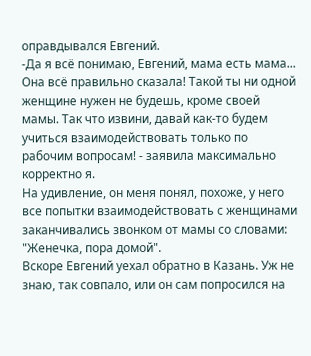оправдывался Евгений.
-Да я всё понимаю, Евгений, мама есть мама... Она всё правильно сказала! Такой ты ни одной женщине нужен не будешь, кроме своей мамы. Так что извини, давай как-то будем учиться взаимодействовать только по рабочим вопросам! - заявила максимально корректно я.
На удивление, он меня понял, похоже, у него все попытки взаимодействовать с женщинами заканчивались звонком от мамы со словами: "Женечка, пора домой".
Вскоре Евгений уехал обратно в Казань. Уж не знаю, так совпало, или он сам попросился на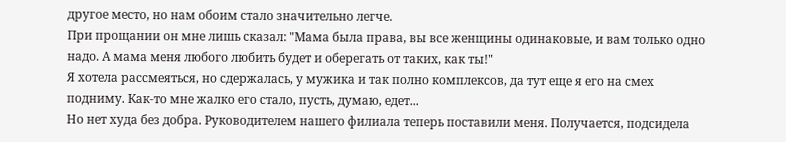другое место, но нам обоим стало значительно легче.
При прощании он мне лишь сказал: "Мама была права, вы все женщины одинаковые, и вам только одно надо. А мама меня любого любить будет и оберегать от таких, как ты!"
Я хотела рассмеяться, но сдержалась, у мужика и так полно комплексов, да тут еще я его на смех подниму. Как-то мне жалко его стало, пусть, думаю, едет...
Но нет худа без добра. Руководителем нашего филиала теперь поставили меня. Получается, подсидела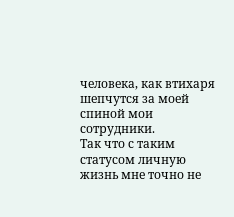человека, как втихаря шепчутся за моей спиной мои сотрудники.
Так что с таким статусом личную жизнь мне точно не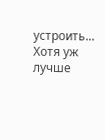устроить... Хотя уж лучше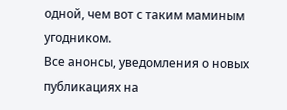одной, чем вот с таким маминым угодником.
Все анонсы, уведомления о новых публикациях на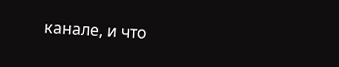канале, и что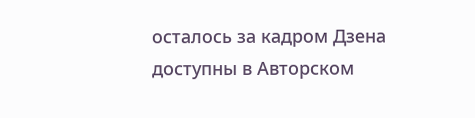осталось за кадром Дзена доступны в Авторском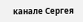канале Сергея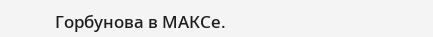Горбунова в МАКСе.